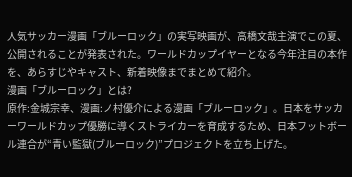人気サッカー漫画「ブルーロック」の実写映画が、高橋文哉主演でこの夏、公開されることが発表された。ワールドカップイヤーとなる今年注目の本作を、あらすじやキャスト、新着映像までまとめて紹介。
漫画「ブルーロック」とは?
原作:金城宗幸、漫画:ノ村優介による漫画「ブルーロック」。日本をサッカーワールドカップ優勝に導くストライカーを育成するため、日本フットボール連合が“青い監獄(ブルーロック)”プロジェクトを立ち上げた。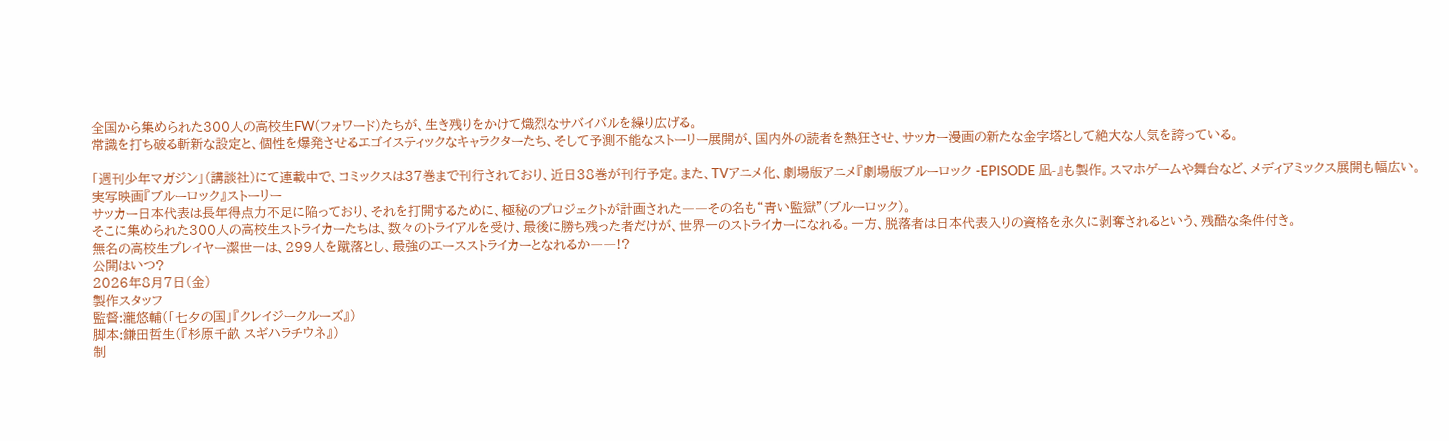全国から集められた300人の高校生FW(フォワード)たちが、生き残りをかけて熾烈なサバイバルを繰り広げる。
常識を打ち破る斬新な設定と、個性を爆発させるエゴイスティックなキャラクターたち、そして予測不能なストーリー展開が、国内外の読者を熱狂させ、サッカー漫画の新たな金字塔として絶大な人気を誇っている。

「週刊少年マガジン」(講談社)にて連載中で、コミックスは37巻まで刊行されており、近日38巻が刊行予定。また、TVアニメ化、劇場版アニメ『劇場版ブルーロック -EPISODE 凪-』も製作。スマホゲームや舞台など、メディアミックス展開も幅広い。
実写映画『ブルーロック』ストーリー
サッカー日本代表は長年得点力不足に陥っており、それを打開するために、極秘のプロジェクトが計画された――その名も“青い監獄”(ブルーロック)。
そこに集められた300人の高校生ストライカーたちは、数々のトライアルを受け、最後に勝ち残った者だけが、世界一のストライカーになれる。一方、脱落者は日本代表入りの資格を永久に剥奪されるという、残酷な条件付き。
無名の高校生プレイヤー潔世一は、299人を蹴落とし、最強のエースストライカーとなれるか――!?
公開はいつ?
2026年8月7日(金)
製作スタッフ
監督:瀧悠輔(「七夕の国」『クレイジークルーズ』)
脚本:鎌田哲生(『杉原千畝 スギハラチウネ』)
制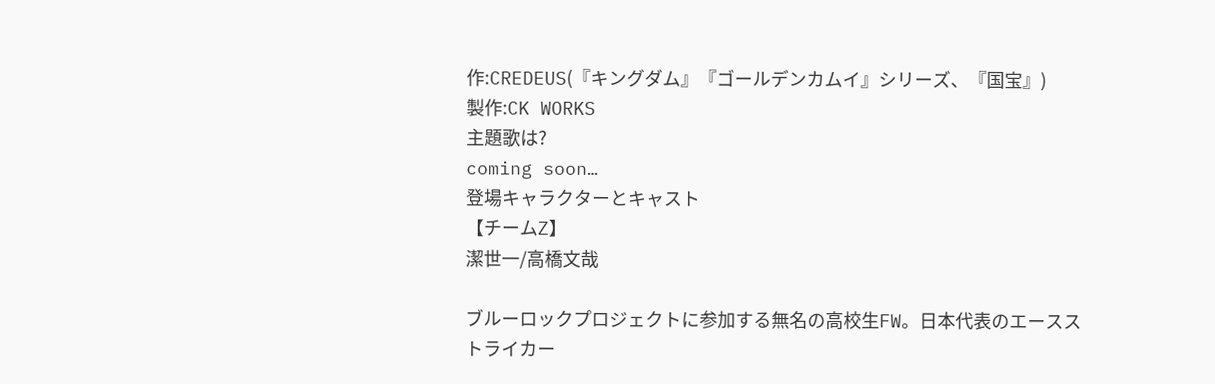作:CREDEUS(『キングダム』『ゴールデンカムイ』シリーズ、『国宝』)
製作:CK WORKS
主題歌は?
coming soon…
登場キャラクターとキャスト
【チームZ】
潔世一/高橋文哉

ブルーロックプロジェクトに参加する無名の高校生FW。日本代表のエースストライカー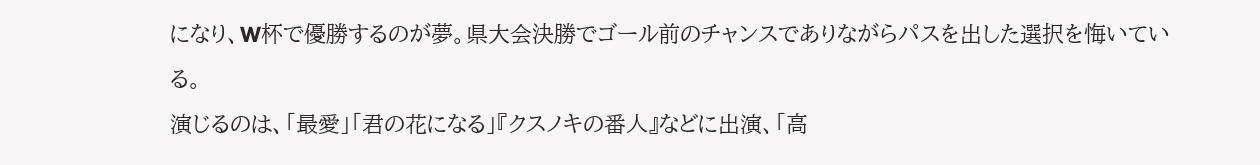になり、W杯で優勝するのが夢。県大会決勝でゴール前のチャンスでありながらパスを出した選択を悔いている。
演じるのは、「最愛」「君の花になる」『クスノキの番人』などに出演、「高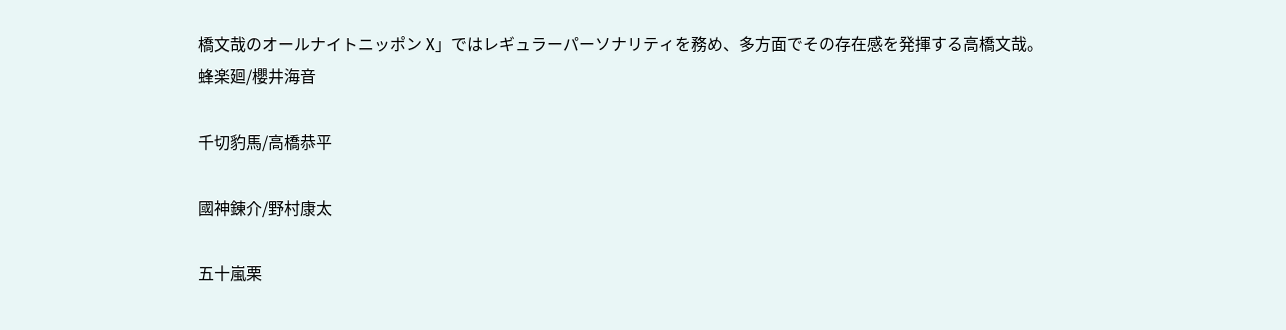橋文哉のオールナイトニッポン X」ではレギュラーパーソナリティを務め、多方面でその存在感を発揮する高橋文哉。
蜂楽廻/櫻井海音

千切豹馬/高橋恭平

國神錬介/野村康太

五十嵐栗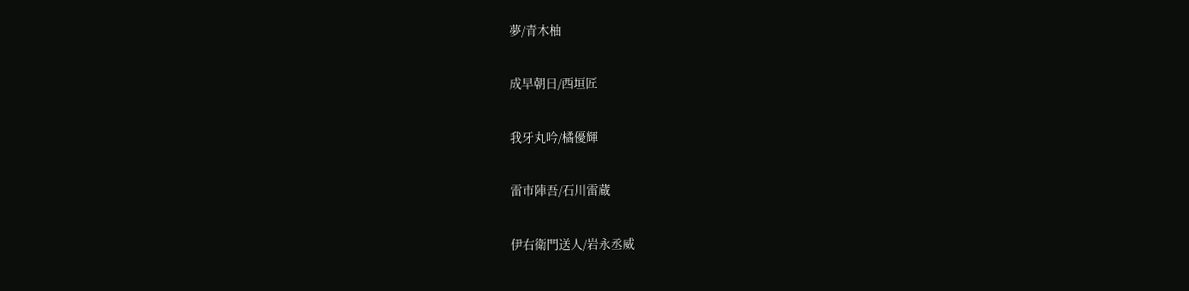夢/青木柚

成早朝日/西垣匠

我牙丸吟/橘優輝

雷市陣吾/石川雷蔵

伊右衛門送人/岩永丞威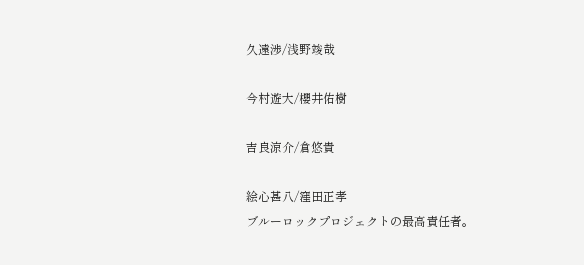久遠渉/浅野竣哉

今村遊大/櫻井佑樹

吉良涼介/倉悠貴

絵心甚八/窪田正孝
ブルーロックプロジェクトの最高責任者。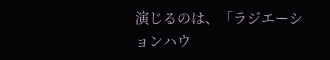演じるのは、「ラジエーションハウ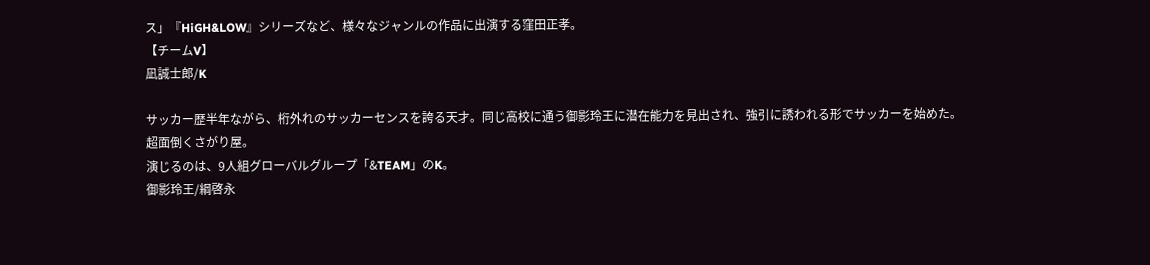ス」『HiGH&LOW』シリーズなど、様々なジャンルの作品に出演する窪田正孝。
【チームV】
凪誠士郎/K

サッカー歴半年ながら、桁外れのサッカーセンスを誇る天才。同じ高校に通う御影玲王に潜在能力を見出され、強引に誘われる形でサッカーを始めた。
超面倒くさがり屋。
演じるのは、9人組グローバルグループ「&TEAM」のK。
御影玲王/綱啓永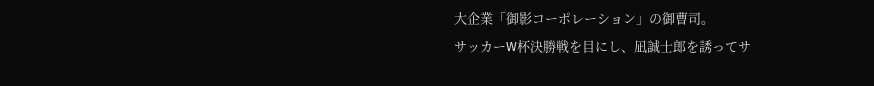大企業「御影コーポレーション」の御曹司。
サッカーW杯決勝戦を目にし、凪誠士郎を誘ってサ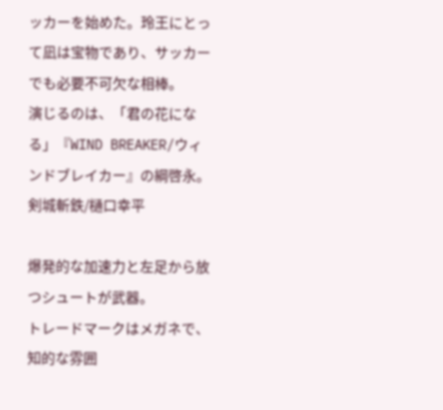ッカーを始めた。玲王にとって凪は宝物であり、サッカーでも必要不可欠な相棒。
演じるのは、「君の花になる」『WIND BREAKER/ウィンドブレイカー』の綱啓永。
剣城斬鉄/樋口幸平

爆発的な加速力と左足から放つシュートが武器。
トレードマークはメガネで、知的な雰囲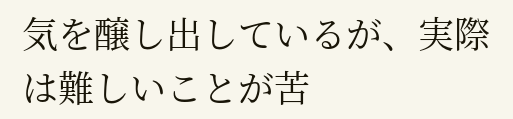気を醸し出しているが、実際は難しいことが苦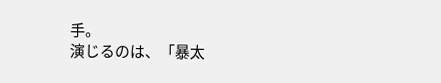手。
演じるのは、「暴太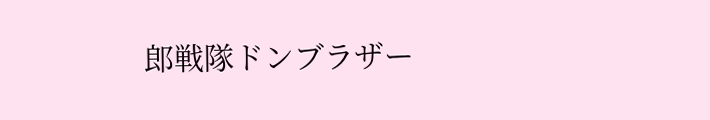郎戦隊ドンブラザー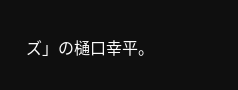ズ」の樋口幸平。